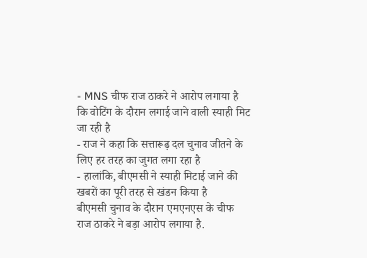- MNS चीफ राज ठाकरे ने आरोप लगाया है कि वोटिंग के दौरान लगाई जाने वाली स्याही मिट जा रही है
- राज ने कहा कि सत्तारूढ़ दल चुनाव जीतने के लिए हर तरह का जुगत लगा रहा है
- हालांकि, बीएमसी ने स्याही मिटाई जाने की खबरों का पूरी तरह से खंडन किया है
बीएमसी चुनाव के दौरान एमएनएस के चीफ राज ठाकरे ने बड़ा आरोप लगाया है.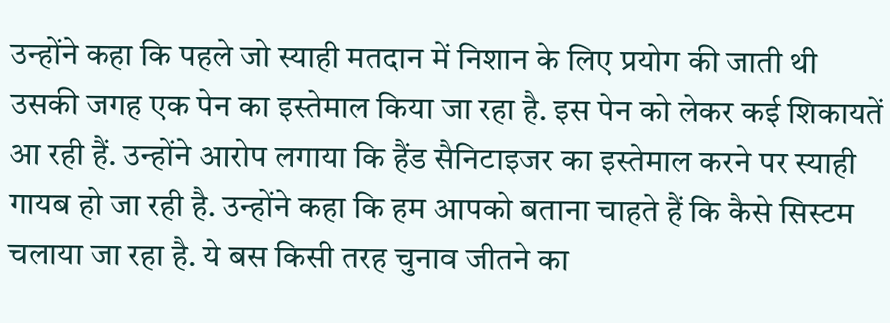उन्होंने कहा कि पहले जो स्याही मतदान में निशान के लिए प्रयोग की जाती थी उसकी जगह एक पेन का इस्तेमाल किया जा रहा है. इस पेन को लेकर कई शिकायतें आ रही हैं. उन्होंने आरोप लगाया कि हैंड सैनिटाइजर का इस्तेमाल करने पर स्याही गायब हो जा रही है. उन्होंने कहा कि हम आपको बताना चाहते हैं कि कैसे सिस्टम चलाया जा रहा है. ये बस किसी तरह चुनाव जीतने का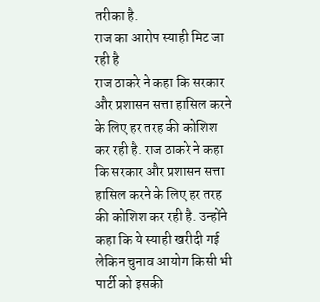तरीका है.
राज का आरोप स्याही मिट जा रही है
राज ठाकरे ने कहा कि सरकार और प्रशासन सत्ता हासिल करने के लिए हर तरह की कोशिश कर रही है. राज ठाकरे ने कहा कि सरकार और प्रशासन सत्ता हासिल करने के लिए हर तरह की कोशिश कर रही है. उन्होंने कहा कि ये स्याही खरीदी गई लेकिन चुनाव आयोग किसी भी पार्टी को इसकी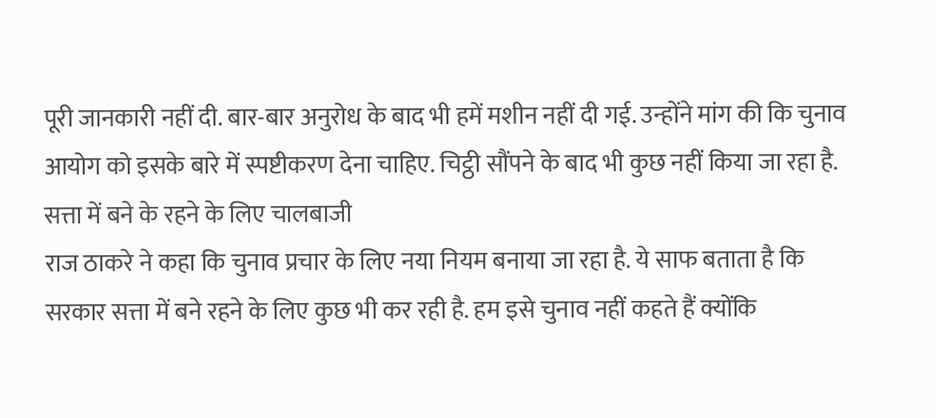पूरी जानकारी नहीं दी. बार-बार अनुरोध के बाद भी हमें मशीन नहीं दी गई. उन्होंने मांग की कि चुनाव आयोग को इसके बारे में स्पष्टीकरण देना चाहिए. चिट्ठी सौंपने के बाद भी कुछ नहीं किया जा रहा है.
सत्ता में बने के रहने के लिए चालबाजी
राज ठाकरे ने कहा कि चुनाव प्रचार के लिए नया नियम बनाया जा रहा है. ये साफ बताता है कि सरकार सत्ता में बने रहने के लिए कुछ भी कर रही है. हम इसे चुनाव नहीं कहते हैं क्योंकि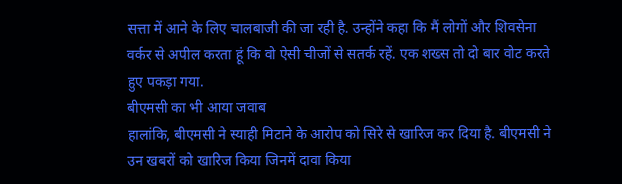सत्ता में आने के लिए चालबाजी की जा रही है. उन्होंने कहा कि मैं लोगों और शिवसेना वर्कर से अपील करता हूं कि वो ऐसी चीजों से सतर्क रहें. एक शख्स तो दो बार वोट करते हुए पकड़ा गया.
बीएमसी का भी आया जवाब
हालांकि, बीएमसी ने स्याही मिटाने के आरोप को सिरे से खारिज कर दिया है. बीएमसी ने उन खबरों को खारिज किया जिनमें दावा किया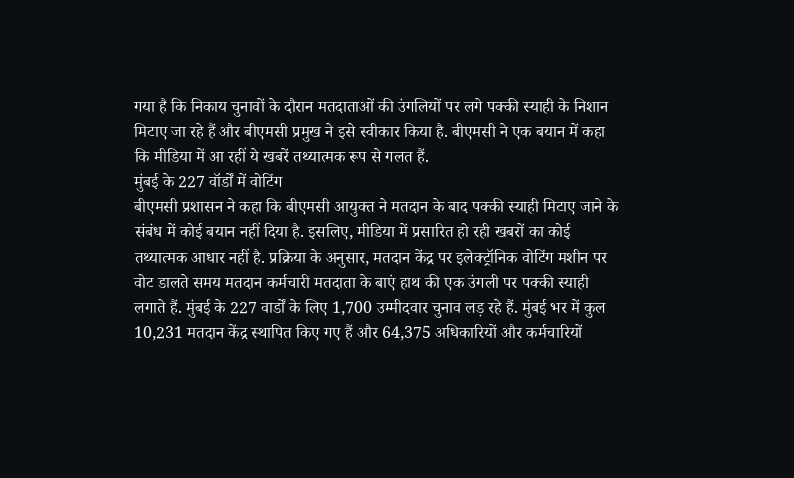गया है कि निकाय चुनावों के दौरान मतदाताओं की उंगलियों पर लगे पक्की स्याही के निशान मिटाए जा रहे हैं और बीएमसी प्रमुख ने इसे स्वीकार किया है. बीएमसी ने एक बयान में कहा कि मीडिया में आ रहीं ये खबरें तथ्यात्मक रूप से गलत हैं.
मुंबई के 227 वॉर्डों में वोटिंग
बीएमसी प्रशासन ने कहा कि बीएमसी आयुक्त ने मतदान के बाद पक्की स्याही मिटाए जाने के संबंध में कोई बयान नहीं दिया है. इसलिए, मीडिया में प्रसारित हो रही खबरों का कोई तथ्यात्मक आधार नहीं है. प्रक्रिया के अनुसार, मतदान केंद्र पर इलेक्ट्रॉनिक वोटिंग मशीन पर वोट डालते समय मतदान कर्मचारी मतदाता के बाएं हाथ की एक उंगली पर पक्की स्याही लगाते हैं. मुंबई के 227 वार्डों के लिए 1,700 उम्मीदवार चुनाव लड़ रहे हैं. मुंबई भर में कुल 10,231 मतदान केंद्र स्थापित किए गए हैं और 64,375 अधिकारियों और कर्मचारियों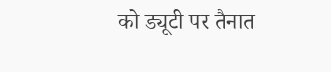को ड्यूटी पर तैनात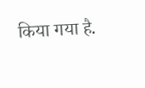किया गया है.